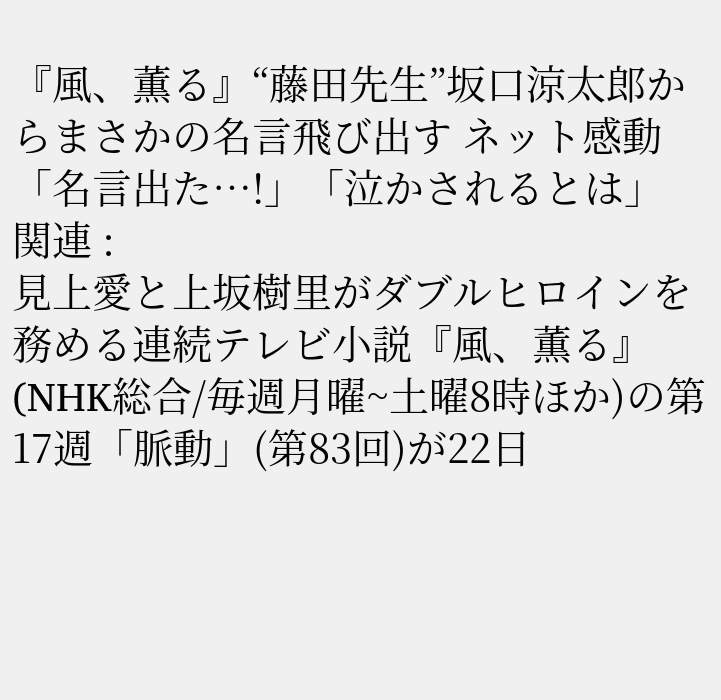『風、薫る』“藤田先生”坂口涼太郎からまさかの名言飛び出す ネット感動「名言出た⋯!」「泣かされるとは」
関連 :
見上愛と上坂樹里がダブルヒロインを務める連続テレビ小説『風、薫る』(NHK総合/毎週月曜~土曜8時ほか)の第17週「脈動」(第83回)が22日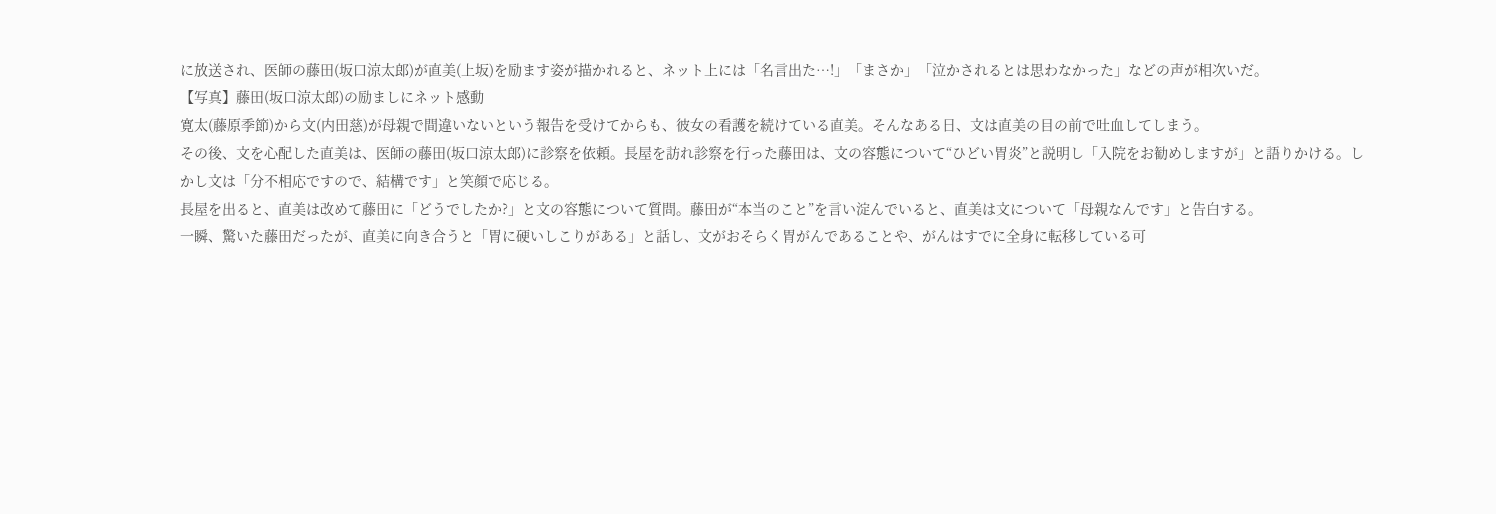に放送され、医師の藤田(坂口涼太郎)が直美(上坂)を励ます姿が描かれると、ネット上には「名言出た⋯!」「まさか」「泣かされるとは思わなかった」などの声が相次いだ。
【写真】藤田(坂口涼太郎)の励ましにネット感動
寛太(藤原季節)から文(内田慈)が母親で間違いないという報告を受けてからも、彼女の看護を続けている直美。そんなある日、文は直美の目の前で吐血してしまう。
その後、文を心配した直美は、医師の藤田(坂口涼太郎)に診察を依頼。長屋を訪れ診察を行った藤田は、文の容態について“ひどい胃炎”と説明し「入院をお勧めしますが」と語りかける。しかし文は「分不相応ですので、結構です」と笑顔で応じる。
長屋を出ると、直美は改めて藤田に「どうでしたか?」と文の容態について質問。藤田が“本当のこと”を言い淀んでいると、直美は文について「母親なんです」と告白する。
一瞬、驚いた藤田だったが、直美に向き合うと「胃に硬いしこりがある」と話し、文がおそらく胃がんであることや、がんはすでに全身に転移している可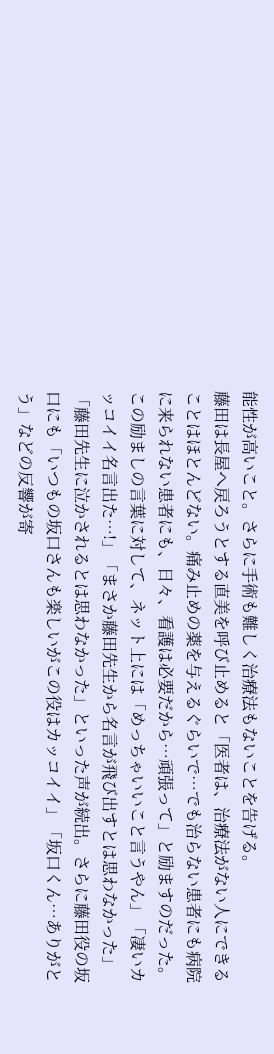能性が高いこと。さらに手術も難しく治療法もないことを告げる。
藤田は長屋へ戻ろうとする直美を呼び止めると「医者は、治療法がない人にできることはほとんどない。痛み止めの薬を与えるぐらいで…でも治らない患者にも病院に来られない患者にも、日々、看護は必要だから…頑張って」と励ますのだった。
この励ましの言葉に対して、ネット上には「めっちゃいいこと言うやん」「凄いカッコイイ名言出た⋯!」「まさか藤田先生から名言が飛び出すとは思わなかった」「藤田先生に泣かされるとは思わなかった」といった声が続出。さらに藤田役の坂口にも「いつもの坂口さんも楽しいがこの役はカッコイイ」「坂口くん…ありがとう」などの反響が寄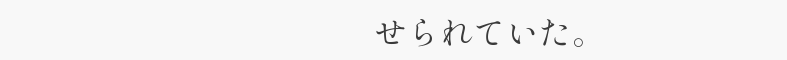せられていた。